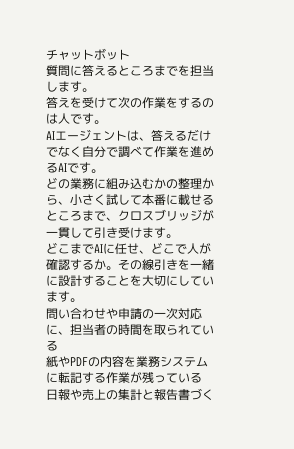チャットボット
質問に答えるところまでを担当します。
答えを受けて次の作業をするのは人です。
AIエージェントは、答えるだけでなく自分で調べて作業を進めるAIです。
どの業務に組み込むかの整理から、小さく試して本番に載せるところまで、クロスブリッジが一貫して引き受けます。
どこまでAIに任せ、どこで人が確認するか。その線引きを一緒に設計することを大切にしています。
問い合わせや申請の一次対応に、担当者の時間を取られている
紙やPDFの内容を業務システムに転記する作業が残っている
日報や売上の集計と報告書づく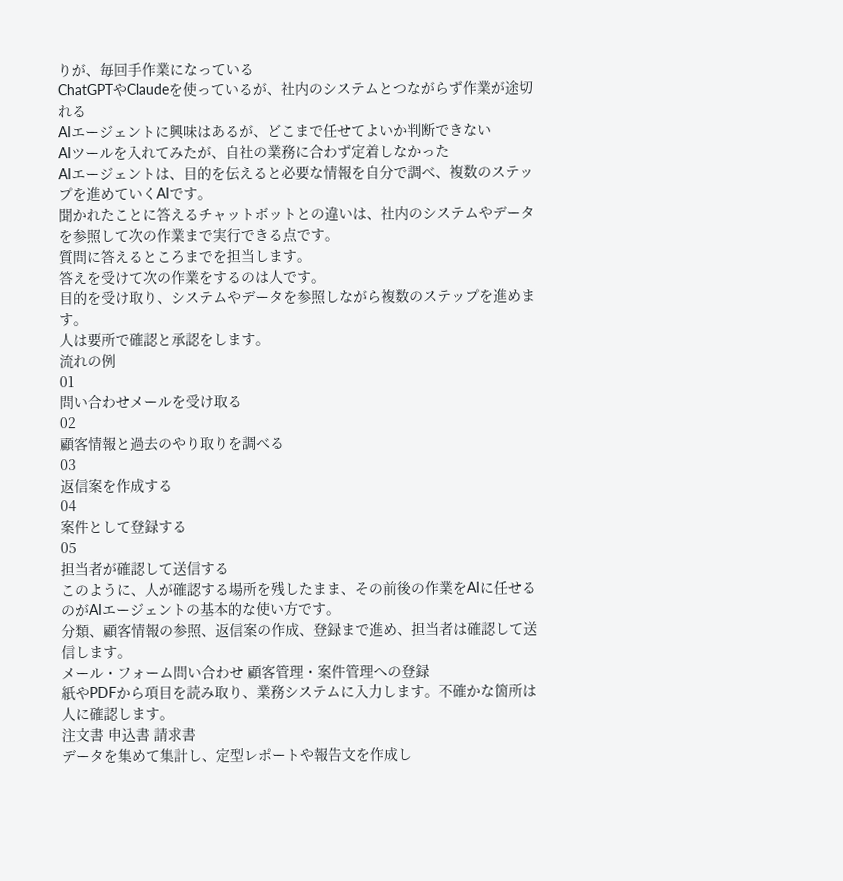りが、毎回手作業になっている
ChatGPTやClaudeを使っているが、社内のシステムとつながらず作業が途切れる
AIエージェントに興味はあるが、どこまで任せてよいか判断できない
AIツールを入れてみたが、自社の業務に合わず定着しなかった
AIエージェントは、目的を伝えると必要な情報を自分で調べ、複数のステップを進めていくAIです。
聞かれたことに答えるチャットボットとの違いは、社内のシステムやデータを参照して次の作業まで実行できる点です。
質問に答えるところまでを担当します。
答えを受けて次の作業をするのは人です。
目的を受け取り、システムやデータを参照しながら複数のステップを進めます。
人は要所で確認と承認をします。
流れの例
01
問い合わせメールを受け取る
02
顧客情報と過去のやり取りを調べる
03
返信案を作成する
04
案件として登録する
05
担当者が確認して送信する
このように、人が確認する場所を残したまま、その前後の作業をAIに任せるのがAIエージェントの基本的な使い方です。
分類、顧客情報の参照、返信案の作成、登録まで進め、担当者は確認して送信します。
メール・フォーム問い合わせ 顧客管理・案件管理への登録
紙やPDFから項目を読み取り、業務システムに入力します。不確かな箇所は人に確認します。
注文書 申込書 請求書
データを集めて集計し、定型レポートや報告文を作成し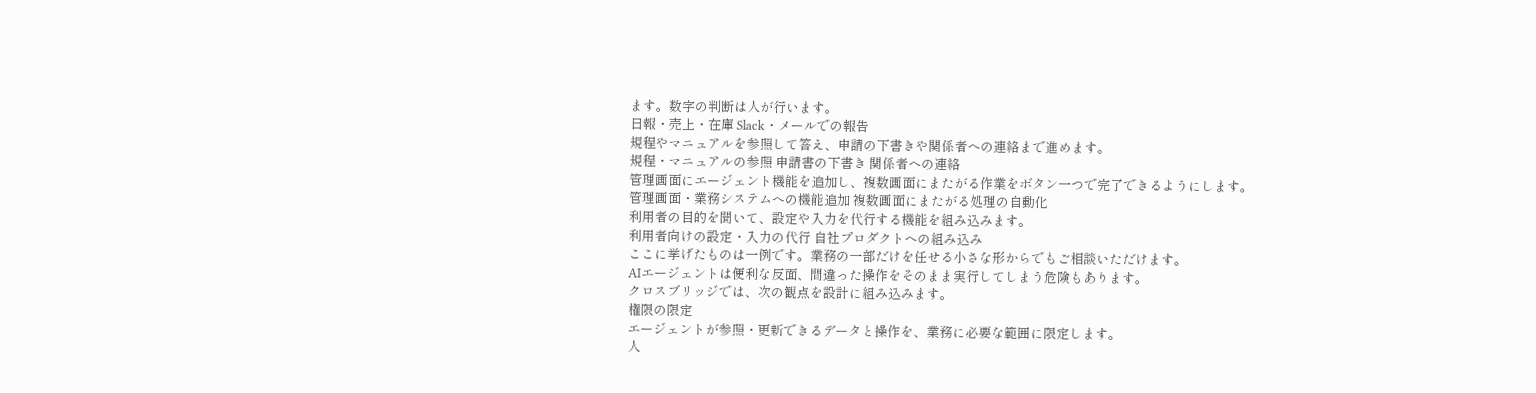ます。数字の判断は人が行います。
日報・売上・在庫 Slack・メールでの報告
規程やマニュアルを参照して答え、申請の下書きや関係者への連絡まで進めます。
規程・マニュアルの参照 申請書の下書き 関係者への連絡
管理画面にエージェント機能を追加し、複数画面にまたがる作業をボタン一つで完了できるようにします。
管理画面・業務システムへの機能追加 複数画面にまたがる処理の自動化
利用者の目的を聞いて、設定や入力を代行する機能を組み込みます。
利用者向けの設定・入力の代行 自社プロダクトへの組み込み
ここに挙げたものは一例です。業務の一部だけを任せる小さな形からでもご相談いただけます。
AIエージェントは便利な反面、間違った操作をそのまま実行してしまう危険もあります。
クロスブリッジでは、次の観点を設計に組み込みます。
権限の限定
エージェントが参照・更新できるデータと操作を、業務に必要な範囲に限定します。
人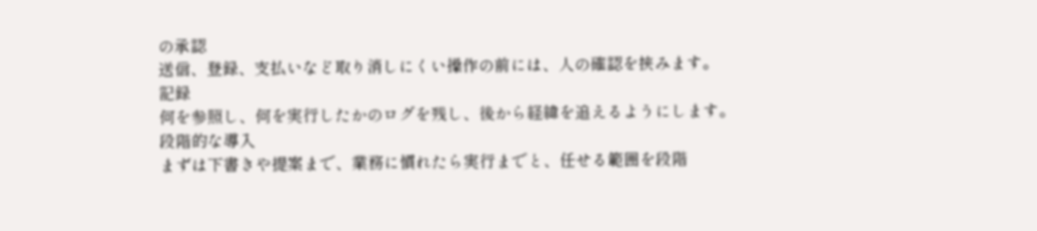の承認
送信、登録、支払いなど取り消しにくい操作の前には、人の確認を挟みます。
記録
何を参照し、何を実行したかのログを残し、後から経緯を追えるようにします。
段階的な導入
まずは下書きや提案まで、業務に慣れたら実行までと、任せる範囲を段階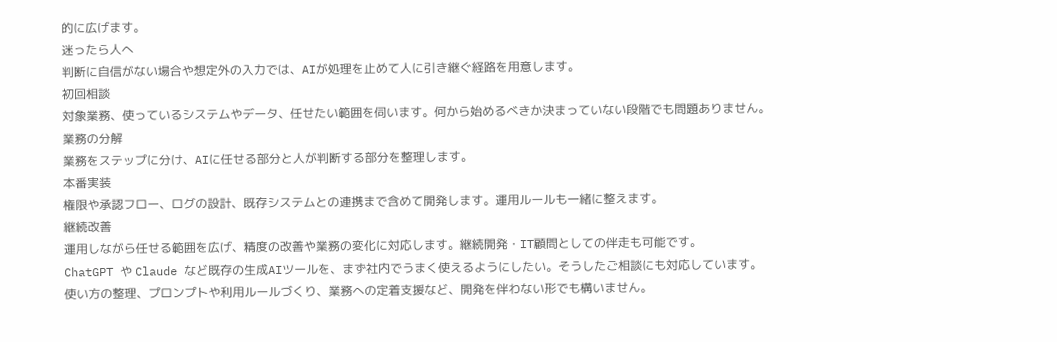的に広げます。
迷ったら人へ
判断に自信がない場合や想定外の入力では、AIが処理を止めて人に引き継ぐ経路を用意します。
初回相談
対象業務、使っているシステムやデータ、任せたい範囲を伺います。何から始めるべきか決まっていない段階でも問題ありません。
業務の分解
業務をステップに分け、AIに任せる部分と人が判断する部分を整理します。
本番実装
権限や承認フロー、ログの設計、既存システムとの連携まで含めて開発します。運用ルールも一緒に整えます。
継続改善
運用しながら任せる範囲を広げ、精度の改善や業務の変化に対応します。継続開発・IT顧問としての伴走も可能です。
ChatGPT や Claude など既存の生成AIツールを、まず社内でうまく使えるようにしたい。そうしたご相談にも対応しています。
使い方の整理、プロンプトや利用ルールづくり、業務への定着支援など、開発を伴わない形でも構いません。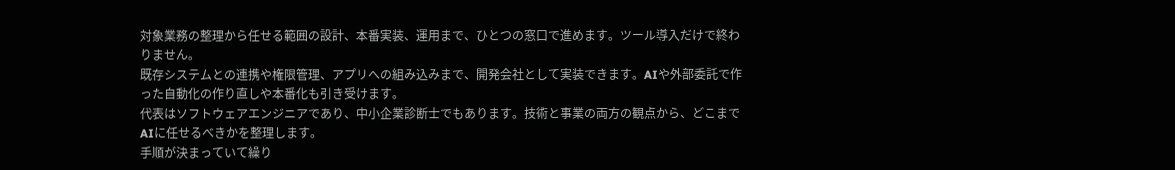対象業務の整理から任せる範囲の設計、本番実装、運用まで、ひとつの窓口で進めます。ツール導入だけで終わりません。
既存システムとの連携や権限管理、アプリへの組み込みまで、開発会社として実装できます。AIや外部委託で作った自動化の作り直しや本番化も引き受けます。
代表はソフトウェアエンジニアであり、中小企業診断士でもあります。技術と事業の両方の観点から、どこまでAIに任せるべきかを整理します。
手順が決まっていて繰り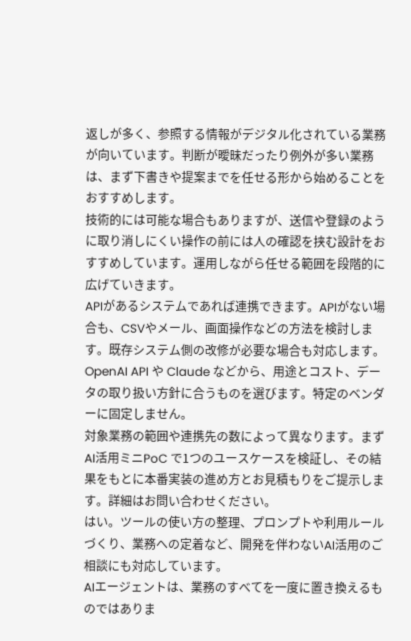返しが多く、参照する情報がデジタル化されている業務が向いています。判断が曖昧だったり例外が多い業務は、まず下書きや提案までを任せる形から始めることをおすすめします。
技術的には可能な場合もありますが、送信や登録のように取り消しにくい操作の前には人の確認を挟む設計をおすすめしています。運用しながら任せる範囲を段階的に広げていきます。
APIがあるシステムであれば連携できます。APIがない場合も、CSVやメール、画面操作などの方法を検討します。既存システム側の改修が必要な場合も対応します。
OpenAI API や Claude などから、用途とコスト、データの取り扱い方針に合うものを選びます。特定のベンダーに固定しません。
対象業務の範囲や連携先の数によって異なります。まず AI活用ミニPoC で1つのユースケースを検証し、その結果をもとに本番実装の進め方とお見積もりをご提示します。詳細はお問い合わせください。
はい。ツールの使い方の整理、プロンプトや利用ルールづくり、業務への定着など、開発を伴わないAI活用のご相談にも対応しています。
AIエージェントは、業務のすべてを一度に置き換えるものではありま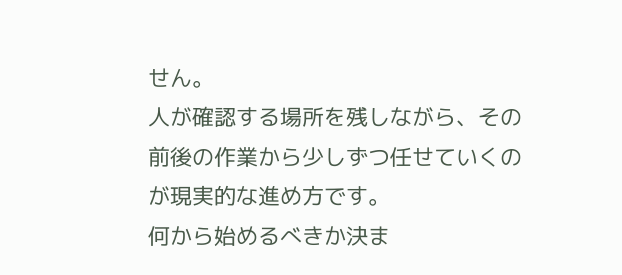せん。
人が確認する場所を残しながら、その前後の作業から少しずつ任せていくのが現実的な進め方です。
何から始めるべきか決ま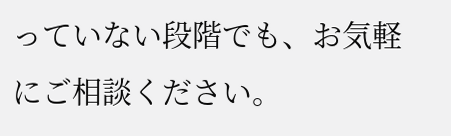っていない段階でも、お気軽にご相談ください。